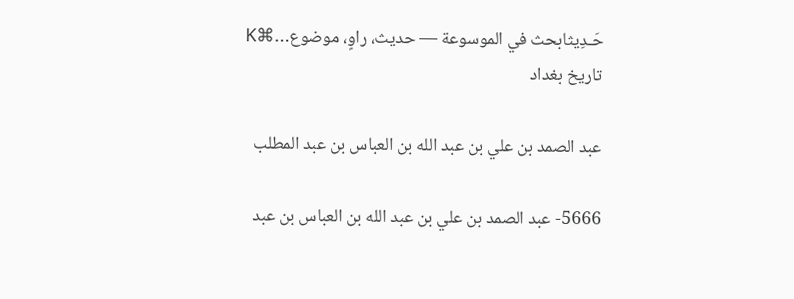حَـدِيثابحث في الموسوعة — حديث، راوٍ، موضوع…⌘K
تاريخ بغداد

عبد الصمد بن علي بن عبد الله بن العباس بن عبد المطلب

5666- عبد الصمد بن علي بن عبد الله بن العباس بن عبد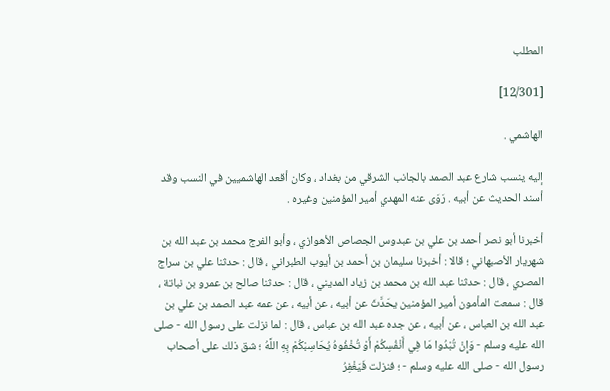المطلب

[12/301]

الهاشمي .

إليه ينسب شارع عبد الصمد بالجانب الشرقي من بغداد ، وكان أقعد الهاشميين في النسب وقد أسند الحديث عن أبيه . رَوَى عنه المهدي أمير المؤمنين وغيره .

أخبرنا أبو نصر أحمد بن علي بن عبدوس الجصاص الأهوازي ، وأبو الفرج محمد بن عبد الله بن شهريار الأصبهاني ؛ قالا : أخبرنا سليمان بن أحمد بن أيوب الطبراني ، قال : حدثنا علي بن سراج المصري ، قال : حدثنا عبد الله بن محمد بن زياد المديني ، قال : حدثنا صالح بن عمرو بن نباتة ، قال : سمعت المأمون أمير المؤمنين يحَدَّثَ عن أبيه ، عن أبيه ، عن عمه عبد الصمد بن علي بن عبد الله بن العباس ، عن أبيه ، عن جده عبد الله بن عباس ، قال : لما نزلت على رسول الله - صلى الله عليه وسلم - وَإِنْ تُبْدُوا مَا فِي أَنْفُسِكُمْ أَوْ تُخْفُوهُ يُحَاسِبْكُمْ بِهِ اللَّهُ ؛ شق ذلك على أصحاب رسول الله - صلى الله عليه وسلم - ؛ فنزلت فَيَغْفِرُ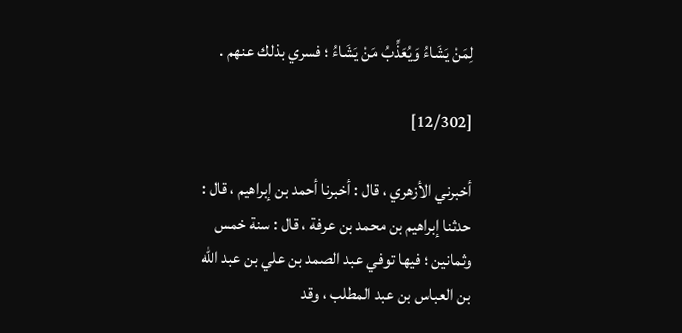لِمَنْ يَشَاءُ وَيُعَذِّبُ مَنْ يَشَاءُ ؛ فسري بذلك عنهم .

[12/302]

أخبرني الأزهري ، قال : أخبرنا أحمد بن إبراهيم ، قال : حدثنا إبراهيم بن محمد بن عرفة ، قال : سنة خمس وثمانين ؛ فيها توفي عبد الصمد بن علي بن عبد الله بن العباس بن عبد المطلب ، وقد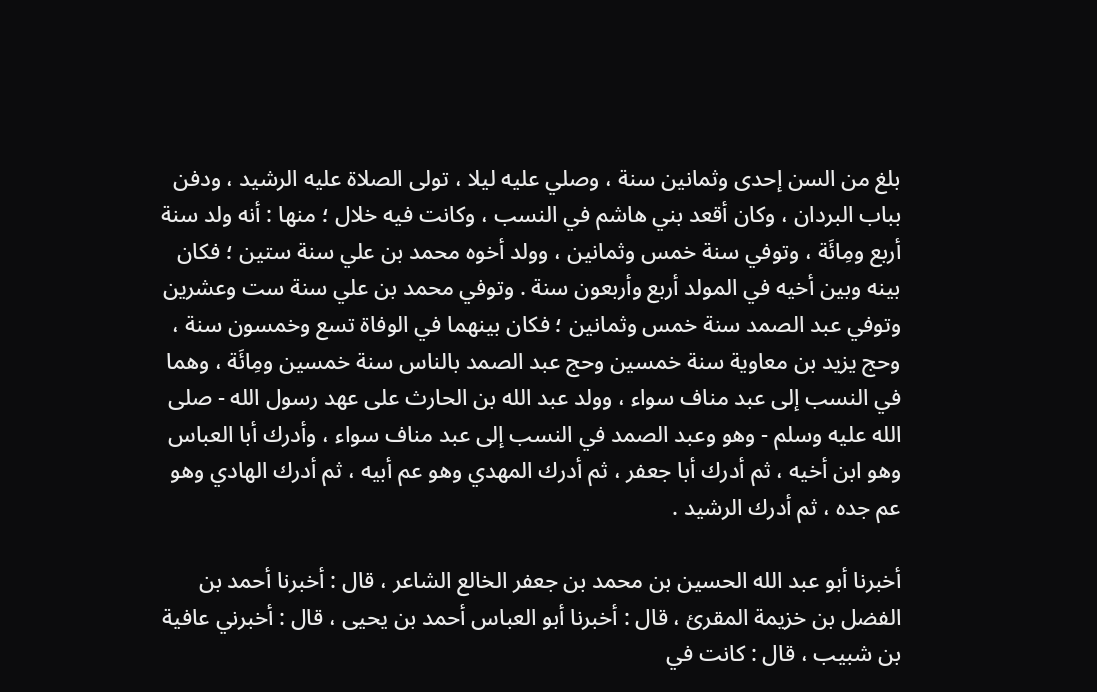بلغ من السن إحدى وثمانين سنة ، وصلي عليه ليلا ، تولى الصلاة عليه الرشيد ، ودفن بباب البردان ، وكان أقعد بني هاشم في النسب ، وكانت فيه خلال ؛ منها : أنه ولد سنة أربع ومِائَة ، وتوفي سنة خمس وثمانين ، وولد أخوه محمد بن علي سنة ستين ؛ فكان بينه وبين أخيه في المولد أربع وأربعون سنة . وتوفي محمد بن علي سنة ست وعشرين وتوفي عبد الصمد سنة خمس وثمانين ؛ فكان بينهما في الوفاة تسع وخمسون سنة ، وحج يزيد بن معاوية سنة خمسين وحج عبد الصمد بالناس سنة خمسين ومِائَة ، وهما في النسب إلى عبد مناف سواء ، وولد عبد الله بن الحارث على عهد رسول الله - صلى الله عليه وسلم - وهو وعبد الصمد في النسب إلى عبد مناف سواء ، وأدرك أبا العباس وهو ابن أخيه ، ثم أدرك أبا جعفر ، ثم أدرك المهدي وهو عم أبيه ، ثم أدرك الهادي وهو عم جده ، ثم أدرك الرشيد .

أخبرنا أبو عبد الله الحسين بن محمد بن جعفر الخالع الشاعر ، قال : أخبرنا أحمد بن الفضل بن خزيمة المقرئ ، قال : أخبرنا أبو العباس أحمد بن يحيى ، قال : أخبرني عافية بن شبيب ، قال : كانت في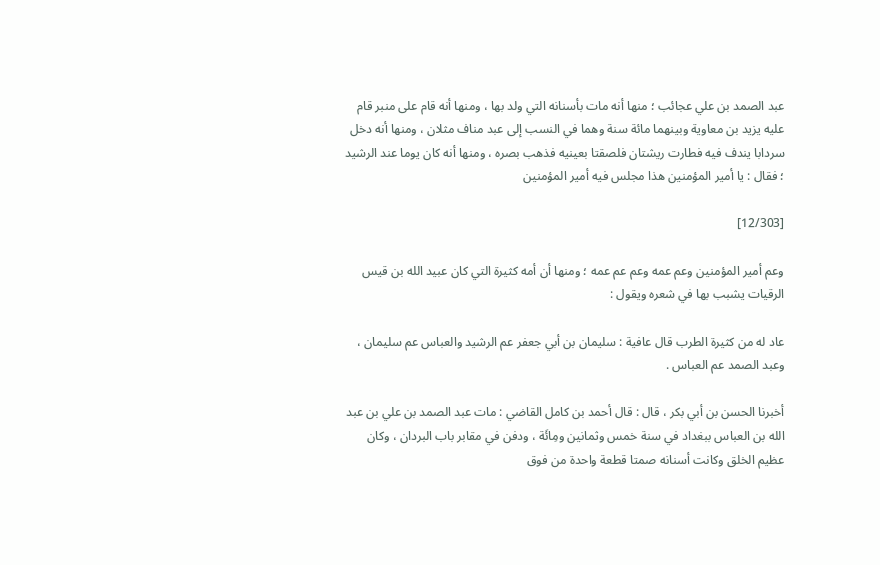عبد الصمد بن علي عجائب ؛ منها أنه مات بأسنانه التي ولد بها ، ومنها أنه قام على منبر قام عليه يزيد بن معاوية وبينهما مائة سنة وهما في النسب إلى عبد مناف مثلان ، ومنها أنه دخل سردابا يندف فيه فطارت ريشتان فلصقتا بعينيه فذهب بصره ، ومنها أنه كان يوما عند الرشيد ؛ فقال : يا أمير المؤمنين هذا مجلس فيه أمير المؤمنين

[12/303]

وعم أمير المؤمنين وعم عمه وعم عم عمه ؛ ومنها أن أمه كثيرة التي كان عبيد الله بن قيس الرقيات يشبب بها في شعره ويقول :

عاد له من كثيرة الطرب قال عافية : سليمان بن أبي جعفر عم الرشيد والعباس عم سليمان ، وعبد الصمد عم العباس .

أخبرنا الحسن بن أبي بكر ، قال : قال أحمد بن كامل القاضي : مات عبد الصمد بن علي بن عبد الله بن العباس ببغداد في سنة خمس وثمانين ومِائَة ، ودفن في مقابر باب البردان ، وكان عظيم الخلق وكانت أسنانه صمتا قطعة واحدة من فوق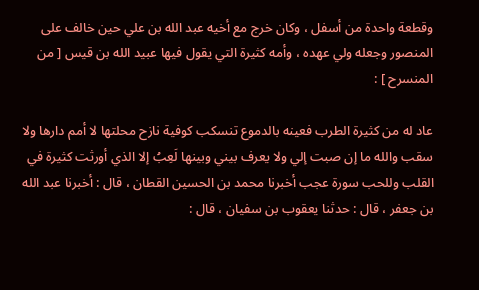وقطعة واحدة من أسفل ، وكان خرج مع أخيه عبد الله بن علي حين خالف على المنصور وجعله ولي عهده ، وأمه كثيرة التي يقول فيها عبيد الله بن قيس [ من المنسرح ] :

عاد له من كثيرة الطرب فعينه بالدموع تنسكب كوفية نازح محلتها لا أمم دارها ولا سقب والله ما إن صبت إلي ولا يعرف بيني وبينها لَعِبُ إلا الذي أورثت كثيرة في القلب وللحب سورة عجب أخبرنا محمد بن الحسين القطان ، قال : أخبرنا عبد الله بن جعفر ، قال : حدثنا يعقوب بن سفيان ، قال :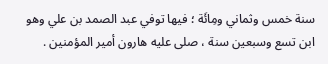سنة خمس وثماني ومِائَة ؛ فيها توفي عبد الصمد بن علي وهو ابن تسع وسبعين سنة ، صلى عليه هارون أمير المؤمنين .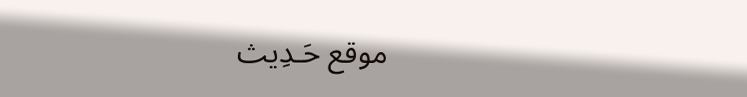موقع حَـدِيث